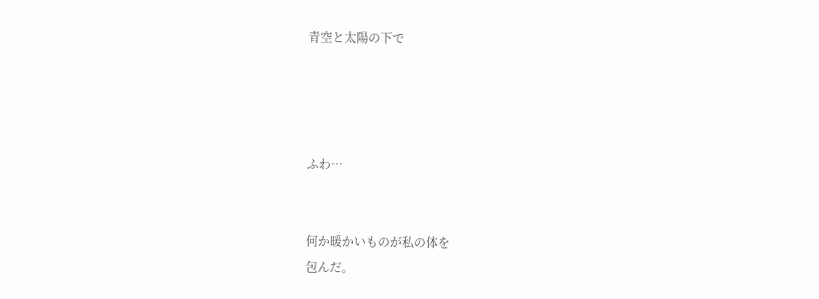青空と太陽の下で




ふわ…


何か暖かいものが私の体を
包んだ。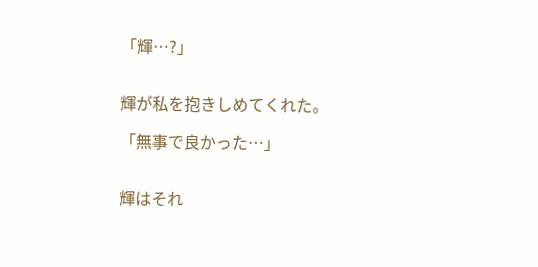「輝…?」


輝が私を抱きしめてくれた。

「無事で良かった…」


輝はそれ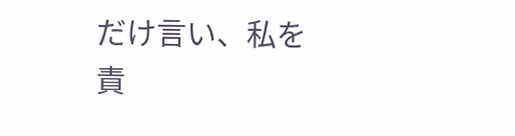だけ言い、私を
責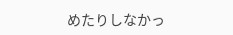めたりしなかっ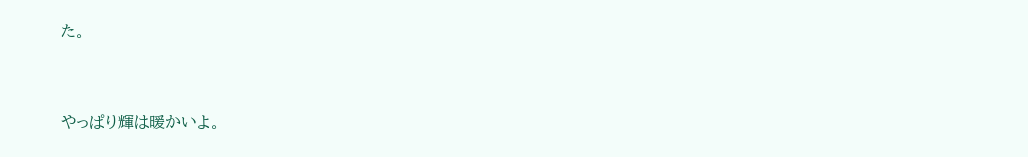た。


やっぱり輝は暖かいよ。